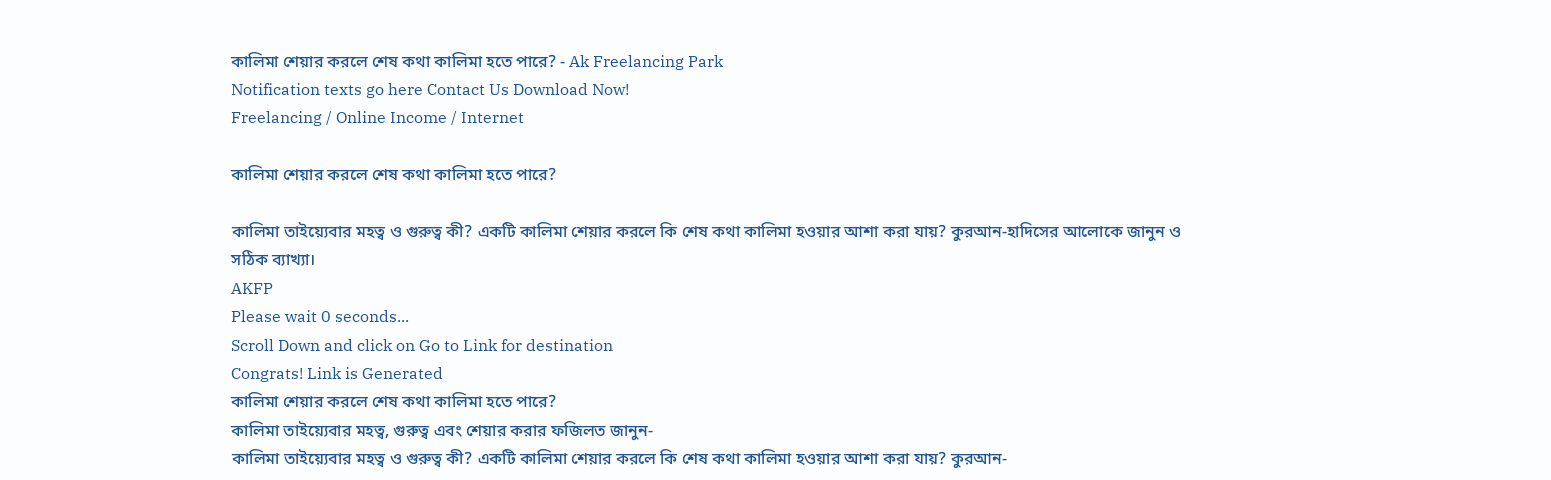কালিমা শেয়ার করলে শেষ কথা কালিমা হতে পারে? - Ak Freelancing Park
Notification texts go here Contact Us Download Now!
Freelancing / Online Income / Internet

কালিমা শেয়ার করলে শেষ কথা কালিমা হতে পারে?

কালিমা তাইয়্যেবার মহত্ব ও গুরুত্ব কী? একটি কালিমা শেয়ার করলে কি শেষ কথা কালিমা হওয়ার আশা করা যায়? কুরআন-হাদিসের আলোকে জানুন ও সঠিক ব্যাখ্যা।
AKFP
Please wait 0 seconds...
Scroll Down and click on Go to Link for destination
Congrats! Link is Generated
কালিমা শেয়ার করলে শেষ কথা কালিমা হতে পারে?
কালিমা তাইয়্যেবার মহত্ব, গুরুত্ব এবং শেয়ার করার ফজিলত জানুন-
কালিমা তাইয়্যেবার মহত্ব ও গুরুত্ব কী? একটি কালিমা শেয়ার করলে কি শেষ কথা কালিমা হওয়ার আশা করা যায়? কুরআন-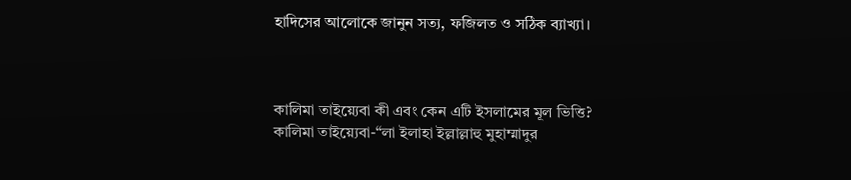হাদিসের আলোকে জানুন সত্য, ফজিলত ও সঠিক ব্যাখ্যা।



কালিমা তাইয়্যেবা কী এবং কেন এটি ইসলামের মূল ভিত্তি?
কালিমা তাইয়্যেবা-“লা ইলাহা ইল্লাল্লাহু মুহাম্মাদুর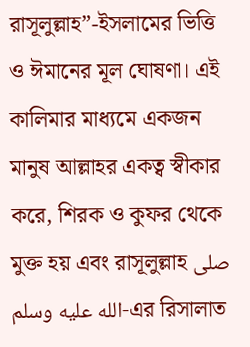রাসূলুল্লাহ”-ইসলামের ভিত্তি ও ঈমানের মূল ঘোষণা। এই কালিমার মাধ্যমে একজন মানুষ আল্লাহর একত্ব স্বীকার করে, শিরক ও কুফর থেকে মুক্ত হয় এবং রাসূলুল্লাহ صلى الله عليه وسلم-এর রিসালাত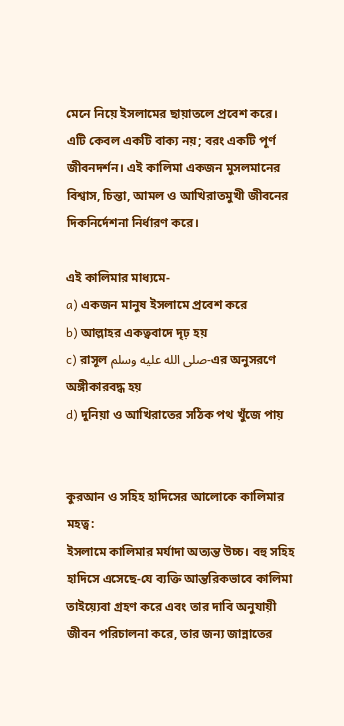মেনে নিয়ে ইসলামের ছায়াতলে প্রবেশ করে।
এটি কেবল একটি বাক্য নয়; বরং একটি পূর্ণ জীবনদর্শন। এই কালিমা একজন মুসলমানের বিশ্বাস, চিন্তা, আমল ও আখিরাতমুখী জীবনের দিকনির্দেশনা নির্ধারণ করে।

এই কালিমার মাধ্যমে-
a) একজন মানুষ ইসলামে প্রবেশ করে
b) আল্লাহর একত্ববাদে দৃঢ় হয়
c) রাসূল صلى الله عليه وسلم-এর অনুসরণে অঙ্গীকারবদ্ধ হয়
d) দুনিয়া ও আখিরাতের সঠিক পথ খুঁজে পায়


কুরআন ও সহিহ হাদিসের আলোকে কালিমার মহত্ব:
ইসলামে কালিমার মর্যাদা অত্যন্ত উচ্চ। বহু সহিহ হাদিসে এসেছে-যে ব্যক্তি আন্তরিকভাবে কালিমা তাইয়্যেবা গ্রহণ করে এবং তার দাবি অনুযায়ী জীবন পরিচালনা করে, তার জন্য জান্নাতের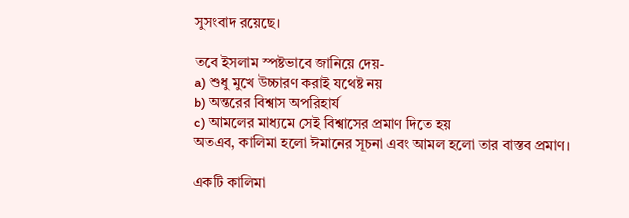সুসংবাদ রয়েছে।

তবে ইসলাম স্পষ্টভাবে জানিয়ে দেয়-
a) শুধু মুখে উচ্চারণ করাই যথেষ্ট নয়
b) অন্তরের বিশ্বাস অপরিহার্য
c) আমলের মাধ্যমে সেই বিশ্বাসের প্রমাণ দিতে হয়
অতএব, কালিমা হলো ঈমানের সূচনা এবং আমল হলো তার বাস্তব প্রমাণ।

একটি কালিমা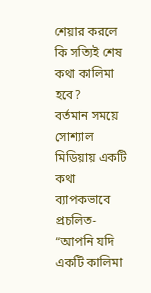শেয়ার করলে কি সত্যিই শেষ কথা কালিমা হবে?
বর্তমান সময়ে সোশ্যাল মিডিয়ায় একটি কথা ব্যাপকভাবে প্রচলিত-
“আপনি যদি একটি কালিমা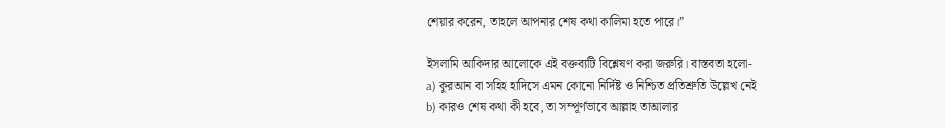শেয়ার করেন, তাহলে আপনার শেষ কথা কালিমা হতে পারে।”

ইসলামি আকিদার আলোকে এই বক্তব্যটি বিশ্লেষণ করা জরুরি। বাস্তবতা হলো-
a) কুরআন বা সহিহ হাদিসে এমন কোনো নির্দিষ্ট ও নিশ্চিত প্রতিশ্রুতি উল্লেখ নেই
b) কারও শেষ কথা কী হবে, তা সম্পূর্ণভাবে আল্লাহ তাআলার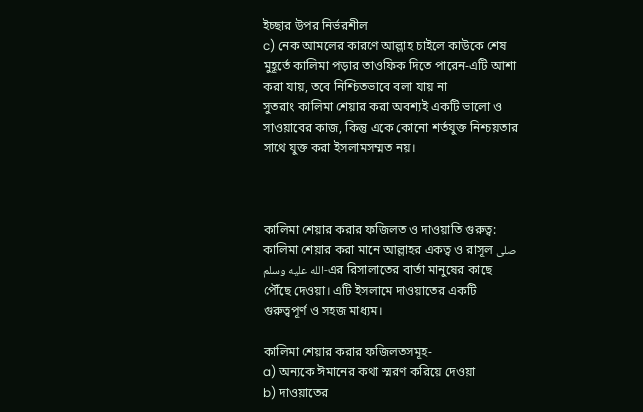ইচ্ছার উপর নির্ভরশীল
c) নেক আমলের কারণে আল্লাহ চাইলে কাউকে শেষ মুহূর্তে কালিমা পড়ার তাওফিক দিতে পারেন-এটি আশা করা যায়, তবে নিশ্চিতভাবে বলা যায় না
সুতরাং কালিমা শেয়ার করা অবশ্যই একটি ভালো ও সাওয়াবের কাজ, কিন্তু একে কোনো শর্তযুক্ত নিশ্চয়তার সাথে যুক্ত করা ইসলামসম্মত নয়।



কালিমা শেয়ার করার ফজিলত ও দাওয়াতি গুরুত্ব:
কালিমা শেয়ার করা মানে আল্লাহর একত্ব ও রাসূল صلى الله عليه وسلم-এর রিসালাতের বার্তা মানুষের কাছে পৌঁছে দেওয়া। এটি ইসলামে দাওয়াতের একটি গুরুত্বপূর্ণ ও সহজ মাধ্যম।

কালিমা শেয়ার করার ফজিলতসমূহ-
a) অন্যকে ঈমানের কথা স্মরণ করিয়ে দেওয়া
b) দাওয়াতের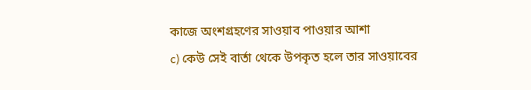কাজে অংশগ্রহণের সাওয়াব পাওয়ার আশা
c) কেউ সেই বার্তা থেকে উপকৃত হলে তার সাওয়াবের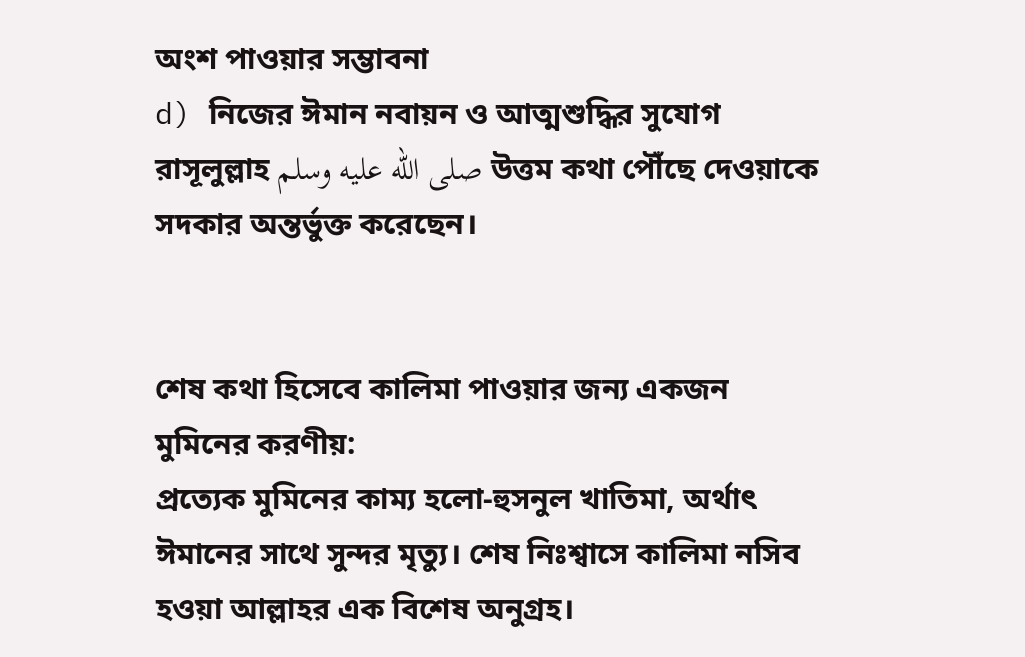অংশ পাওয়ার সম্ভাবনা
d) নিজের ঈমান নবায়ন ও আত্মশুদ্ধির সুযোগ
রাসূলুল্লাহ صلى الله عليه وسلم উত্তম কথা পৌঁছে দেওয়াকে সদকার অন্তর্ভুক্ত করেছেন।


শেষ কথা হিসেবে কালিমা পাওয়ার জন্য একজন মুমিনের করণীয়:
প্রত্যেক মুমিনের কাম্য হলো-হুসনুল খাতিমা, অর্থাৎ ঈমানের সাথে সুন্দর মৃত্যু। শেষ নিঃশ্বাসে কালিমা নসিব হওয়া আল্লাহর এক বিশেষ অনুগ্রহ।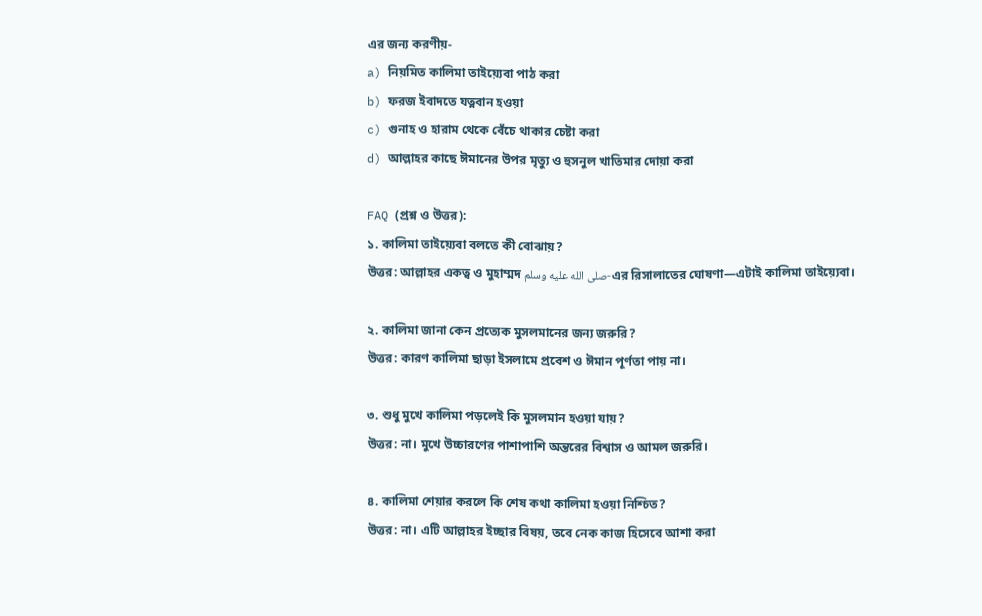এর জন্য করণীয়-
a) নিয়মিত কালিমা তাইয়্যেবা পাঠ করা
b) ফরজ ইবাদতে যত্নবান হওয়া
c) গুনাহ ও হারাম থেকে বেঁচে থাকার চেষ্টা করা
d) আল্লাহর কাছে ঈমানের উপর মৃত্যু ও হুসনুল খাতিমার দোয়া করা

FAQ (প্রশ্ন ও উত্তর):
১. কালিমা তাইয়্যেবা বলতে কী বোঝায়?
উত্তর: আল্লাহর একত্ব ও মুহাম্মদ صلى الله عليه وسلم-এর রিসালাতের ঘোষণা—এটাই কালিমা তাইয়্যেবা।

২. কালিমা জানা কেন প্রত্যেক মুসলমানের জন্য জরুরি?
উত্তর: কারণ কালিমা ছাড়া ইসলামে প্রবেশ ও ঈমান পূর্ণতা পায় না।

৩. শুধু মুখে কালিমা পড়লেই কি মুসলমান হওয়া যায়?
উত্তর: না। মুখে উচ্চারণের পাশাপাশি অন্তরের বিশ্বাস ও আমল জরুরি।

৪. কালিমা শেয়ার করলে কি শেষ কথা কালিমা হওয়া নিশ্চিত?
উত্তর: না। এটি আল্লাহর ইচ্ছার বিষয়, তবে নেক কাজ হিসেবে আশা করা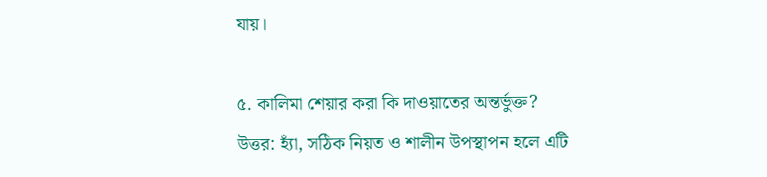যায়।

৫. কালিমা শেয়ার করা কি দাওয়াতের অন্তর্ভুক্ত?
উত্তর: হ্যাঁ, সঠিক নিয়ত ও শালীন উপস্থাপন হলে এটি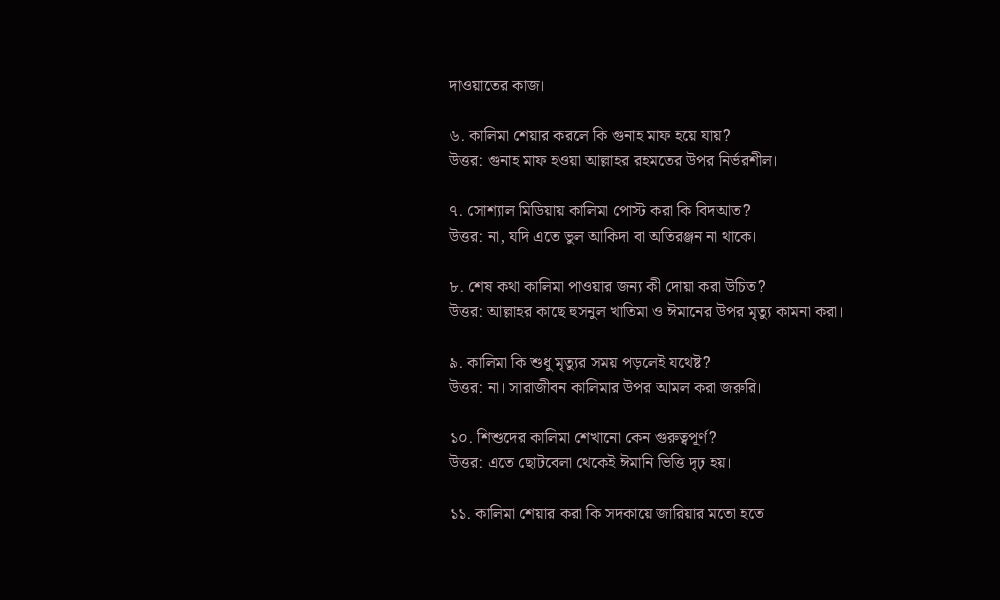দাওয়াতের কাজ।

৬. কালিমা শেয়ার করলে কি গুনাহ মাফ হয়ে যায়?
উত্তর: গুনাহ মাফ হওয়া আল্লাহর রহমতের উপর নির্ভরশীল।

৭. সোশ্যাল মিডিয়ায় কালিমা পোস্ট করা কি বিদআত?
উত্তর: না, যদি এতে ভুল আকিদা বা অতিরঞ্জন না থাকে।

৮. শেষ কথা কালিমা পাওয়ার জন্য কী দোয়া করা উচিত?
উত্তর: আল্লাহর কাছে হুসনুল খাতিমা ও ঈমানের উপর মৃত্যু কামনা করা।

৯. কালিমা কি শুধু মৃত্যুর সময় পড়লেই যথেষ্ট?
উত্তর: না। সারাজীবন কালিমার উপর আমল করা জরুরি।

১০. শিশুদের কালিমা শেখানো কেন গুরুত্বপূর্ণ?
উত্তর: এতে ছোটবেলা থেকেই ঈমানি ভিত্তি দৃঢ় হয়।

১১. কালিমা শেয়ার করা কি সদকায়ে জারিয়ার মতো হতে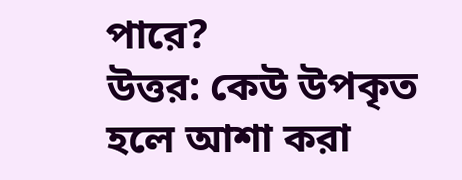পারে?
উত্তর: কেউ উপকৃত হলে আশা করা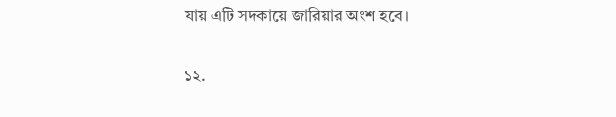যায় এটি সদকায়ে জারিয়ার অংশ হবে।

১২.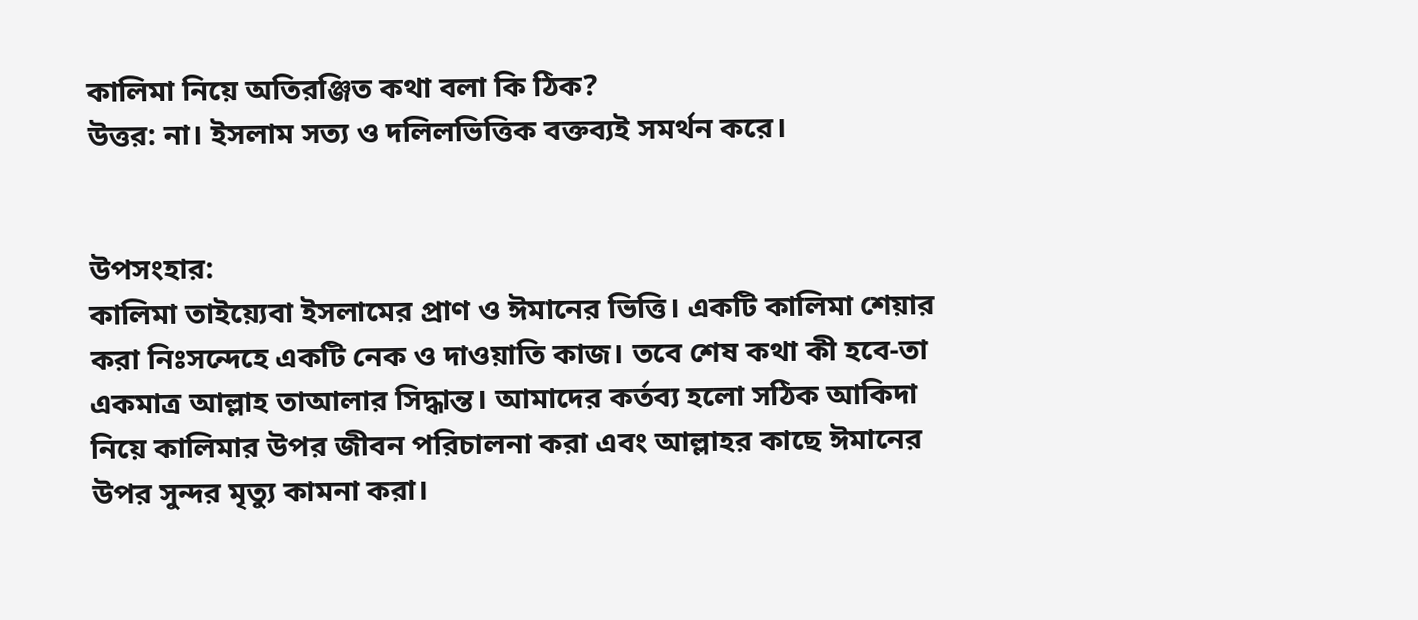কালিমা নিয়ে অতিরঞ্জিত কথা বলা কি ঠিক?
উত্তর: না। ইসলাম সত্য ও দলিলভিত্তিক বক্তব্যই সমর্থন করে।


উপসংহার:
কালিমা তাইয়্যেবা ইসলামের প্রাণ ও ঈমানের ভিত্তি। একটি কালিমা শেয়ার করা নিঃসন্দেহে একটি নেক ও দাওয়াতি কাজ। তবে শেষ কথা কী হবে-তা একমাত্র আল্লাহ তাআলার সিদ্ধান্ত। আমাদের কর্তব্য হলো সঠিক আকিদা নিয়ে কালিমার উপর জীবন পরিচালনা করা এবং আল্লাহর কাছে ঈমানের উপর সুন্দর মৃত্যু কামনা করা।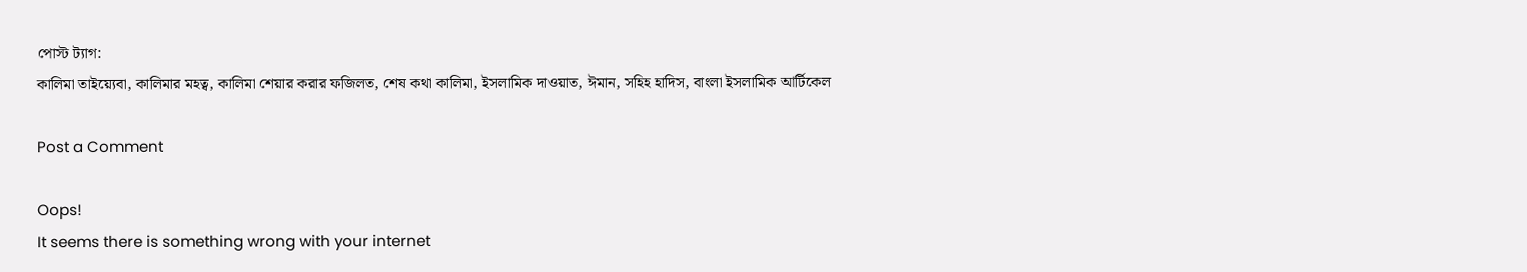পোস্ট ট্যাগ:
কালিমা তাইয়্যেবা, কালিমার মহত্ব, কালিমা শেয়ার করার ফজিলত, শেষ কথা কালিমা, ইসলামিক দাওয়াত, ঈমান, সহিহ হাদিস, বাংলা ইসলামিক আর্টিকেল

Post a Comment

Oops!
It seems there is something wrong with your internet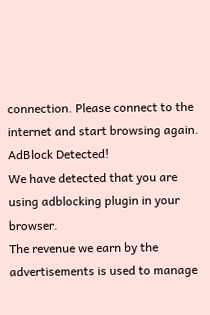connection. Please connect to the internet and start browsing again.
AdBlock Detected!
We have detected that you are using adblocking plugin in your browser.
The revenue we earn by the advertisements is used to manage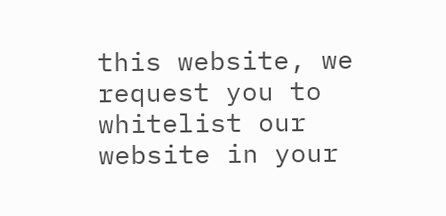this website, we request you to whitelist our website in your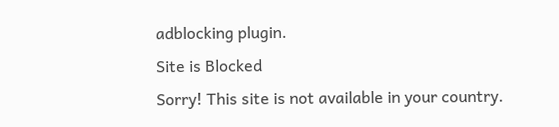adblocking plugin.
Site is Blocked
Sorry! This site is not available in your country.